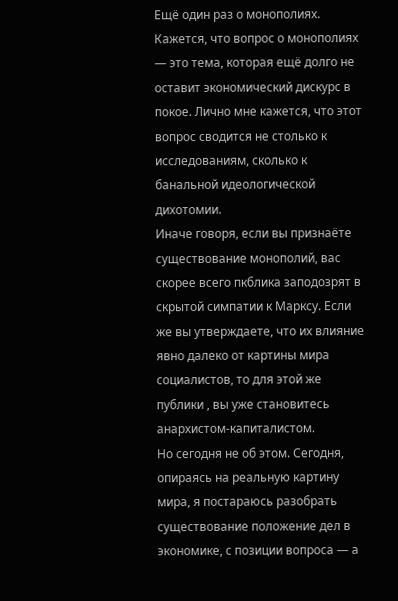Ещё один раз о монополиях.
Кажется, что вопрос о монополиях — это тема, которая ещё долго не оставит экономический дискурс в покое. Лично мне кажется, что этот вопрос сводится не столько к исследованиям, сколько к банальной идеологической дихотомии.
Иначе говоря, если вы признаёте существование монополий, вас скорее всего пкблика заподозрят в скрытой симпатии к Марксу. Если же вы утверждаете, что их влияние явно далеко от картины мира социалистов, то для этой же публики , вы уже становитесь анархистом-капиталистом.
Но сегодня не об этом. Сегодня, опираясь на реальную картину мира, я постараюсь разобрать существование положение дел в экономике, с позиции вопроса — а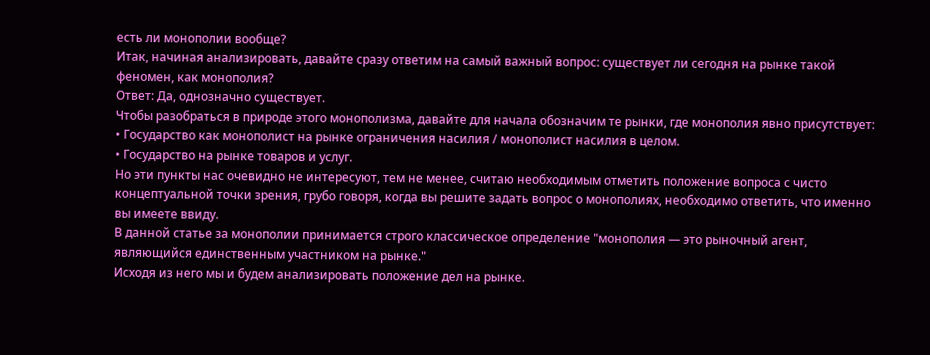есть ли монополии вообще?
Итак, начиная анализировать, давайте сразу ответим на самый важный вопрос: существует ли сегодня на рынке такой феномен, как монополия?
Ответ: Да, однозначно существует.
Чтобы разобраться в природе этого монополизма, давайте для начала обозначим те рынки, где монополия явно присутствует:
• Государство как монополист на рынке ограничения насилия / монополист насилия в целом.
• Государство на рынке товаров и услуг.
Но эти пункты нас очевидно не интересуют, тем не менее, считаю необходимым отметить положение вопроса с чисто концептуальной точки зрения, грубо говоря, когда вы решите задать вопрос о монополиях, необходимо ответить, что именно вы имеете ввиду.
В данной статье за монополии принимается строго классическое определение "монополия — это рыночный агент, являющийся единственным участником на рынке."
Исходя из него мы и будем анализировать положение дел на рынке.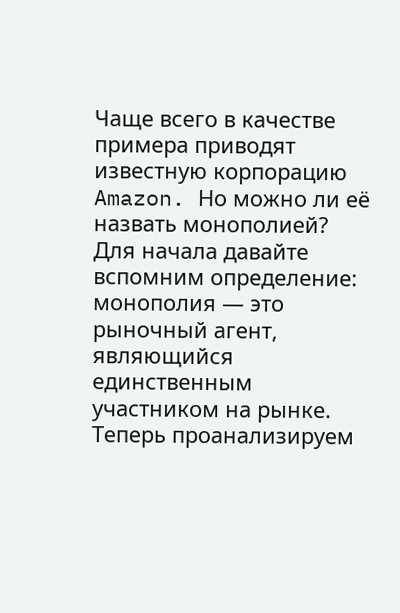Чаще всего в качестве примера приводят известную корпорацию Amazon. Но можно ли её назвать монополией? Для начала давайте вспомним определение: монополия — это рыночный агент, являющийся единственным участником на рынке. Теперь проанализируем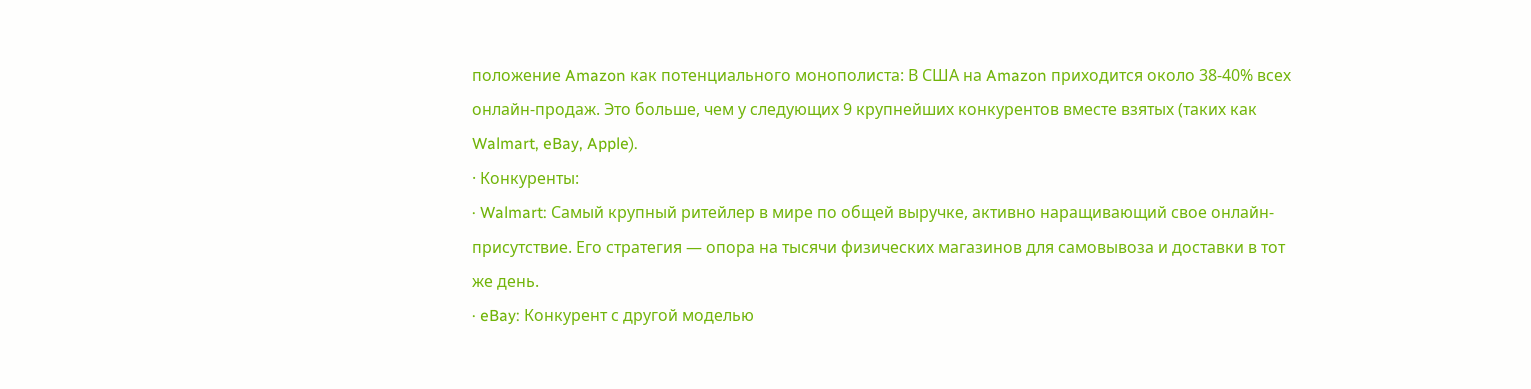положение Amazon как потенциального монополиста: В США на Amazon приходится около 38-40% всех онлайн-продаж. Это больше, чем у следующих 9 крупнейших конкурентов вместе взятых (таких как Walmart, eBay, Apple).
· Конкуренты:
· Walmart: Самый крупный ритейлер в мире по общей выручке, активно наращивающий свое онлайн-присутствие. Его стратегия — опора на тысячи физических магазинов для самовывоза и доставки в тот же день.
· eBay: Конкурент с другой моделью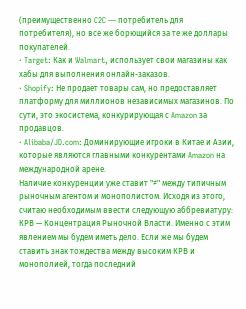(преимущественно C2C — потребитель для потребителя), но все же борющийся за те же доллары покупателей.
· Target: Как и Walmart, использует свои магазины как хабы для выполнения онлайн-заказов.
· Shopify: Не продает товары сам, но предоставляет платформу для миллионов независимых магазинов. По сути, это экосистема, конкурирующая с Amazon за продавцов.
· Alibaba/JD.com: Доминирующие игроки в Китае и Азии, которые являются главными конкурентами Amazon на международной арене.
Наличие конкуренции уже ставит "≠" между типичным рыночным агентом и монополистом. Исходя из этого, считаю необходимым ввести следующую аббревиатуру: КРВ — Концентрация Рыночной Власти. Именно с этим явлением мы будем иметь дело. Если же мы будем ставить знак тождества между высоким КРВ и монополией, тогда последний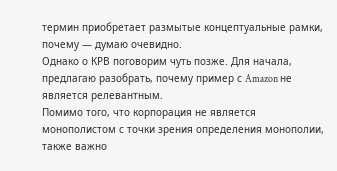термин приобретает размытые концептуальные рамки, почему — думаю очевидно.
Однако о КРВ поговорим чуть позже. Для начала, предлагаю разобрать, почему пример с Amazon не является релевантным.
Помимо того, что корпорация не является монополистом с точки зрения определения монополии, также важно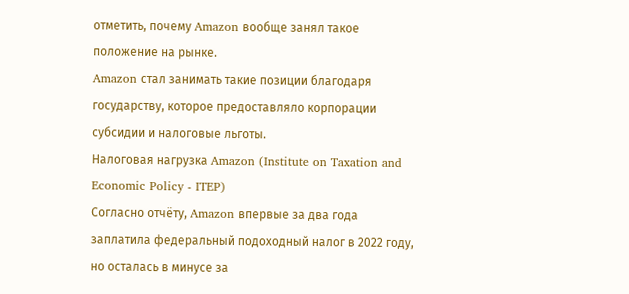отметить, почему Amazon вообще занял такое положение на рынке.
Amazon стал занимать такие позиции благодаря государству, которое предоставляло корпорации субсидии и налоговые льготы.
Налоговая нагрузка Amazon (Institute on Taxation and Economic Policy - ITEP)
Согласно отчёту, Amazon впервые за два года заплатила федеральный подоходный налог в 2022 году, но осталась в минусе за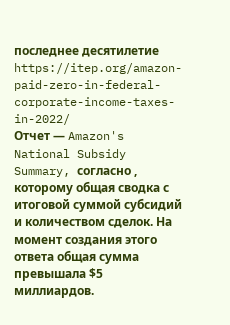последнее десятилетие
https://itep.org/amazon-paid-zero-in-federal-corporate-income-taxes-in-2022/
Отчет — Amazon's National Subsidy Summary, согласно , которому общая сводка с итоговой суммой субсидий и количеством сделок. На момент создания этого ответа общая сумма превышала $5 миллиардов.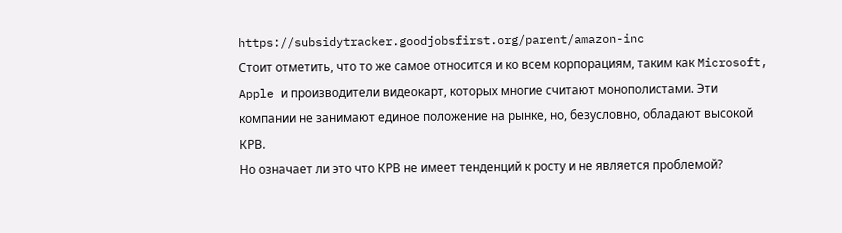https://subsidytracker.goodjobsfirst.org/parent/amazon-inc
Стоит отметить, что то же самое относится и ко всем корпорациям, таким как Microsoft, Apple и производители видеокарт, которых многие считают монополистами. Эти компании не занимают единое положение на рынке, но, безусловно, обладают высокой КРВ.
Но означает ли это что КРВ не имеет тенденций к росту и не является проблемой?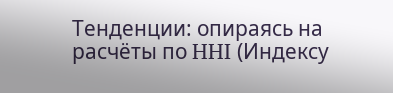Тенденции: опираясь на расчёты по HHI (Индексу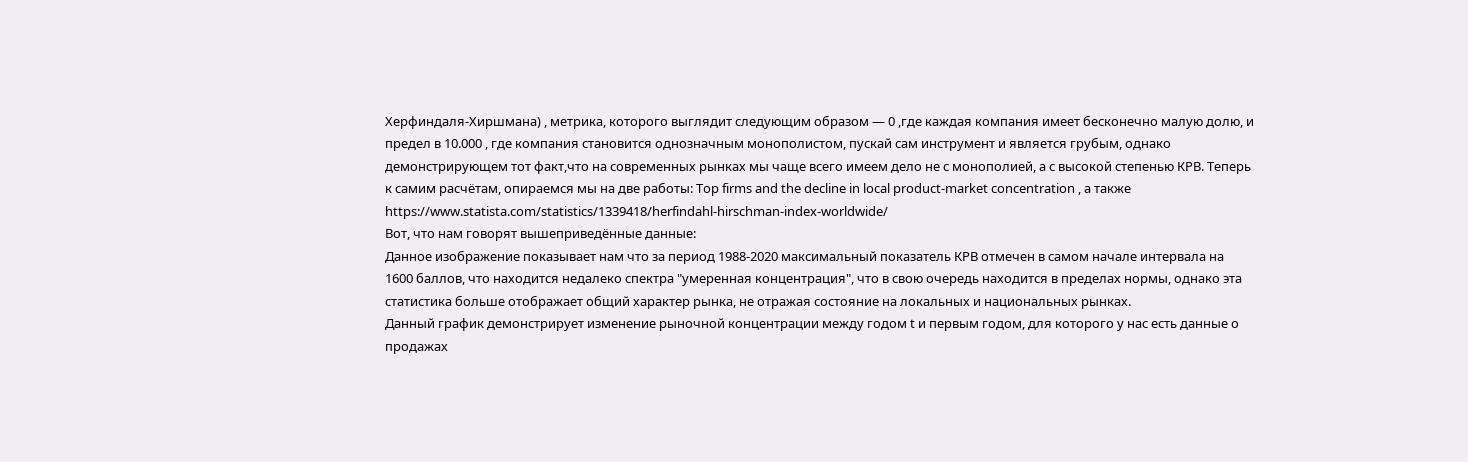Херфиндаля-Хиршмана) , метрика, которого выглядит следующим образом — 0 ,где каждая компания имеет бесконечно малую долю, и предел в 10.000 , где компания становится однозначным монополистом, пускай сам инструмент и является грубым, однако демонстрирующем тот факт,что на современных рынках мы чаще всего имеем дело не с монополией, а с высокой степенью КРВ. Теперь к самим расчётам, опираемся мы на две работы: Top firms and the decline in local product-market concentration , а также https://www.statista.com/statistics/1339418/herfindahl-hirschman-index-worldwide/
Вот, что нам говорят вышеприведённые данные:
Данное изображение показывает нам что за период 1988-2020 максимальный показатель КРВ отмечен в самом начале интервала на 1600 баллов, что находится недалеко спектра "умеренная концентрация", что в свою очередь находится в пределах нормы, однако эта статистика больше отображает общий характер рынка, не отражая состояние на локальных и национальных рынках.
Данный график демонстрирует изменение рыночной концентрации между годом t и первым годом, для которого у нас есть данные о продажах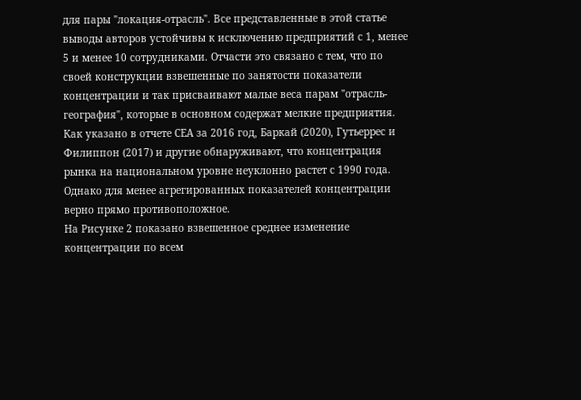для пары "локация-отрасль". Все представленные в этой статье выводы авторов устойчивы к исключению предприятий с 1, менее 5 и менее 10 сотрудниками. Отчасти это связано с тем, что по своей конструкции взвешенные по занятости показатели концентрации и так присваивают малые веса парам "отрасль-география", которые в основном содержат мелкие предприятия.
Как указано в отчете СЕА за 2016 год, Баркай (2020), Гутьеррес и Филиппон (2017) и другие обнаруживают, что концентрация рынка на национальном уровне неуклонно растет с 1990 года. Однако для менее агрегированных показателей концентрации верно прямо противоположное.
На Рисунке 2 показано взвешенное среднее изменение концентрации по всем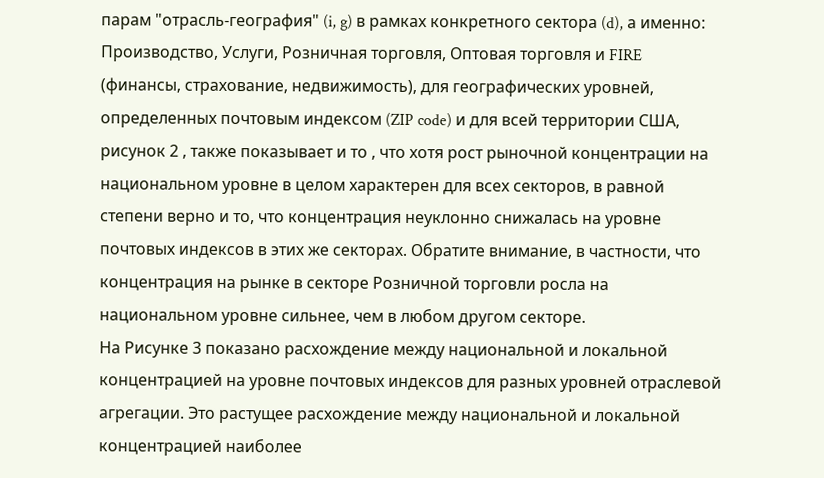парам "отрасль-география" (i, g) в рамках конкретного сектора (d), а именно: Производство, Услуги, Розничная торговля, Оптовая торговля и FIRE (финансы, страхование, недвижимость), для географических уровней, определенных почтовым индексом (ZIP code) и для всей территории США, рисунок 2 , также показывает и то , что хотя рост рыночной концентрации на национальном уровне в целом характерен для всех секторов, в равной степени верно и то, что концентрация неуклонно снижалась на уровне почтовых индексов в этих же секторах. Обратите внимание, в частности, что концентрация на рынке в секторе Розничной торговли росла на национальном уровне сильнее, чем в любом другом секторе.
На Рисунке 3 показано расхождение между национальной и локальной концентрацией на уровне почтовых индексов для разных уровней отраслевой агрегации. Это растущее расхождение между национальной и локальной концентрацией наиболее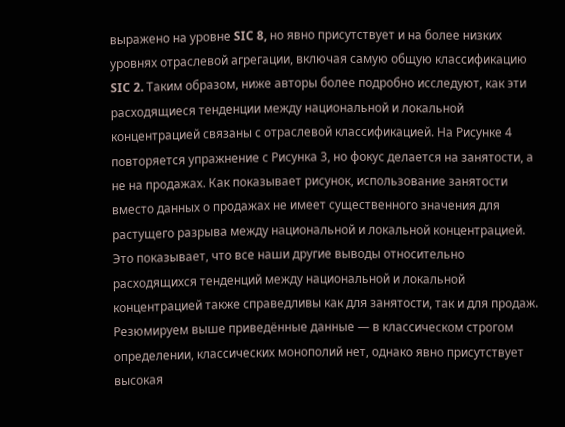выражено на уровне SIC 8, но явно присутствует и на более низких уровнях отраслевой агрегации, включая самую общую классификацию SIC 2. Таким образом, ниже авторы более подробно исследуют, как эти расходящиеся тенденции между национальной и локальной концентрацией связаны с отраслевой классификацией. На Рисунке 4 повторяется упражнение с Рисунка 3, но фокус делается на занятости, а не на продажах. Как показывает рисунок, использование занятости вместо данных о продажах не имеет существенного значения для растущего разрыва между национальной и локальной концентрацией. Это показывает, что все наши другие выводы относительно расходящихся тенденций между национальной и локальной концентрацией также справедливы как для занятости, так и для продаж.
Резюмируем выше приведённые данные — в классическом строгом определении, классических монополий нет, однако явно присутствует высокая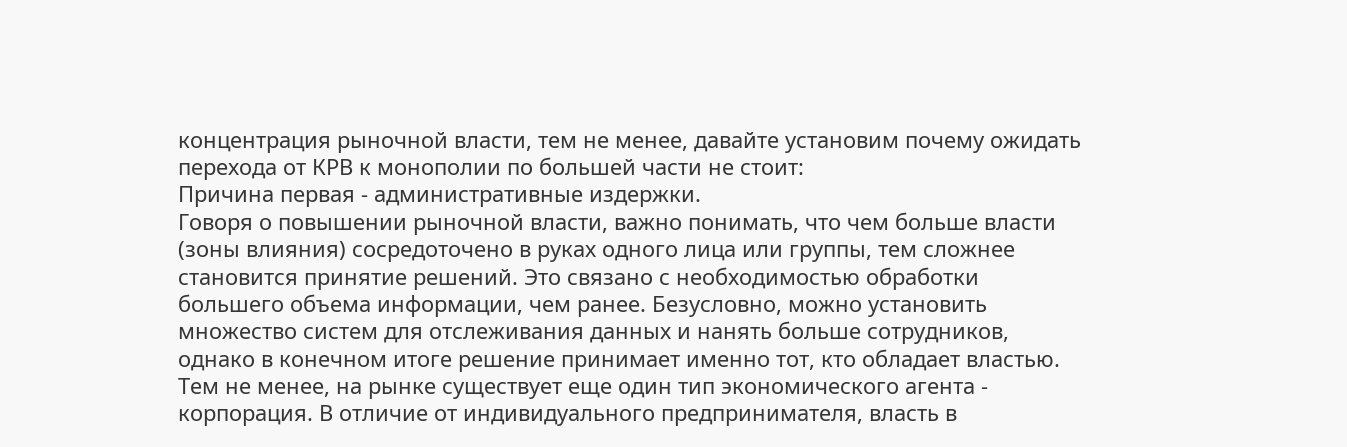концентрация рыночной власти, тем не менее, давайте установим почему ожидать перехода от КРВ к монополии по большей части не стоит:
Причина первая - административные издержки.
Говоря о повышении рыночной власти, важно понимать, что чем больше власти (зоны влияния) сосредоточено в руках одного лица или группы, тем сложнее становится принятие решений. Это связано с необходимостью обработки большего объема информации, чем ранее. Безусловно, можно установить множество систем для отслеживания данных и нанять больше сотрудников, однако в конечном итоге решение принимает именно тот, кто обладает властью.
Тем не менее, на рынке существует еще один тип экономического агента - корпорация. В отличие от индивидуального предпринимателя, власть в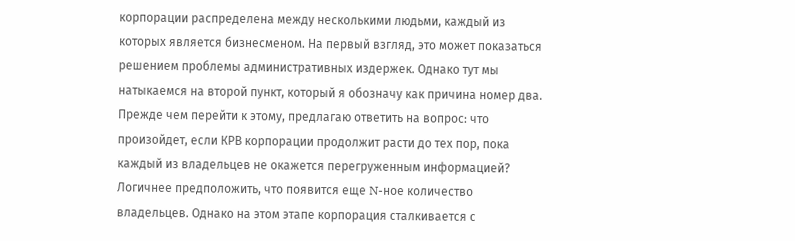корпорации распределена между несколькими людьми, каждый из которых является бизнесменом. На первый взгляд, это может показаться решением проблемы административных издержек. Однако тут мы натыкаемся на второй пункт, который я обозначу как причина номер два.
Прежде чем перейти к этому, предлагаю ответить на вопрос: что произойдет, если КРВ корпорации продолжит расти до тех пор, пока каждый из владельцев не окажется перегруженным информацией? Логичнее предположить, что появится еще N-ное количество владельцев. Однако на этом этапе корпорация сталкивается с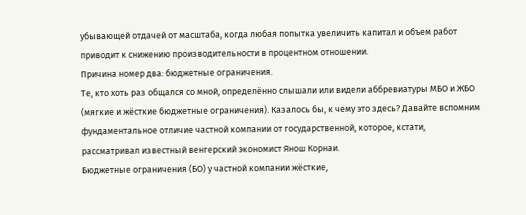убывающей отдачей от масштаба, когда любая попытка увеличить капитал и объем работ приводит к снижению производительности в процентном отношении.
Причина номер два: бюджетные ограничения.
Те, кто хоть раз общался со мной, определённо слышали или видели аббревиатуры МБО и ЖБО (мягкие и жёсткие бюджетные ограничения). Казалось бы, к чему это здесь? Давайте вспомним фундаментальное отличие частной компании от государственной, которое, кстати, рассматривал известный венгерский экономист Янош Корнаи.
Бюджетные ограничения (БО) у частной компании жёсткие,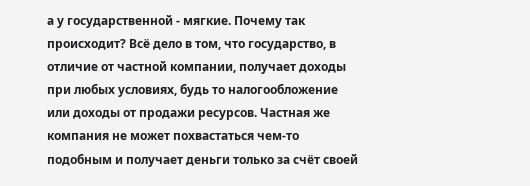а у государственной - мягкие. Почему так происходит? Всё дело в том, что государство, в отличие от частной компании, получает доходы при любых условиях, будь то налогообложение или доходы от продажи ресурсов. Частная же компания не может похвастаться чем-то подобным и получает деньги только за счёт своей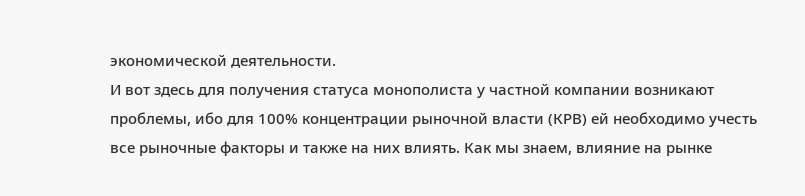экономической деятельности.
И вот здесь для получения статуса монополиста у частной компании возникают проблемы, ибо для 100% концентрации рыночной власти (КРВ) ей необходимо учесть все рыночные факторы и также на них влиять. Как мы знаем, влияние на рынке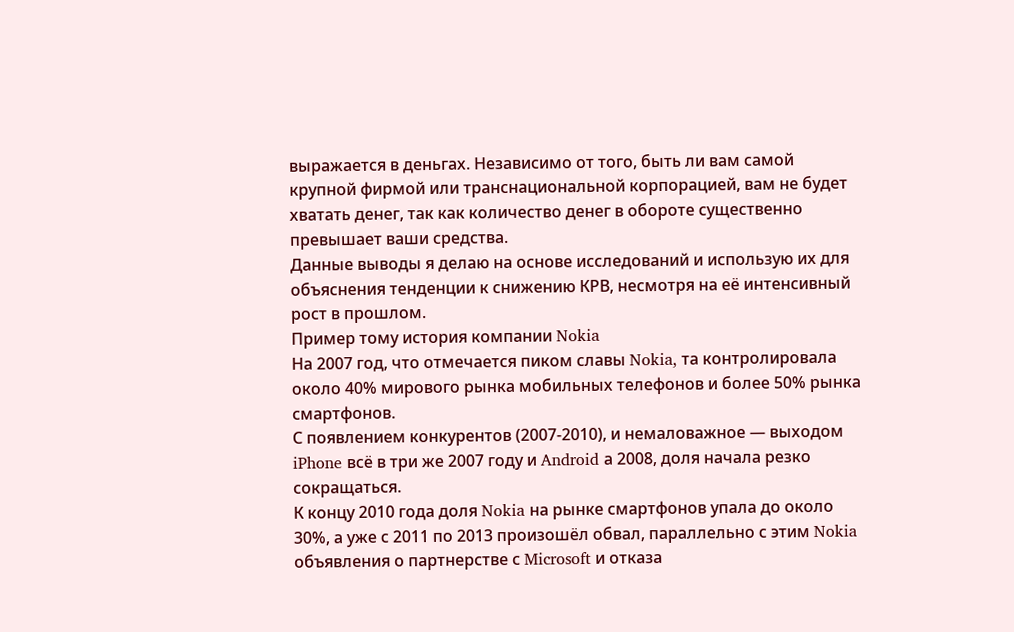выражается в деньгах. Независимо от того, быть ли вам самой крупной фирмой или транснациональной корпорацией, вам не будет хватать денег, так как количество денег в обороте существенно превышает ваши средства.
Данные выводы я делаю на основе исследований и использую их для объяснения тенденции к снижению КРВ, несмотря на её интенсивный рост в прошлом.
Пример тому история компании Nokia
На 2007 год, что отмечается пиком славы Nokia, та контролировала около 40% мирового рынка мобильных телефонов и более 50% рынка смартфонов.
С появлением конкурентов (2007-2010), и немаловажное — выходом iPhone всё в три же 2007 году и Android а 2008, доля начала резко сокращаться.
К концу 2010 года доля Nokia на рынке смартфонов упала до около 30%, а уже с 2011 по 2013 произошёл обвал, параллельно с этим Nokia объявления о партнерстве с Microsoft и отказа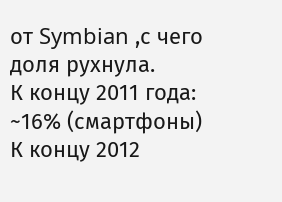от Symbian ,с чего доля рухнула.
К концу 2011 года: ~16% (смартфоны)
К концу 2012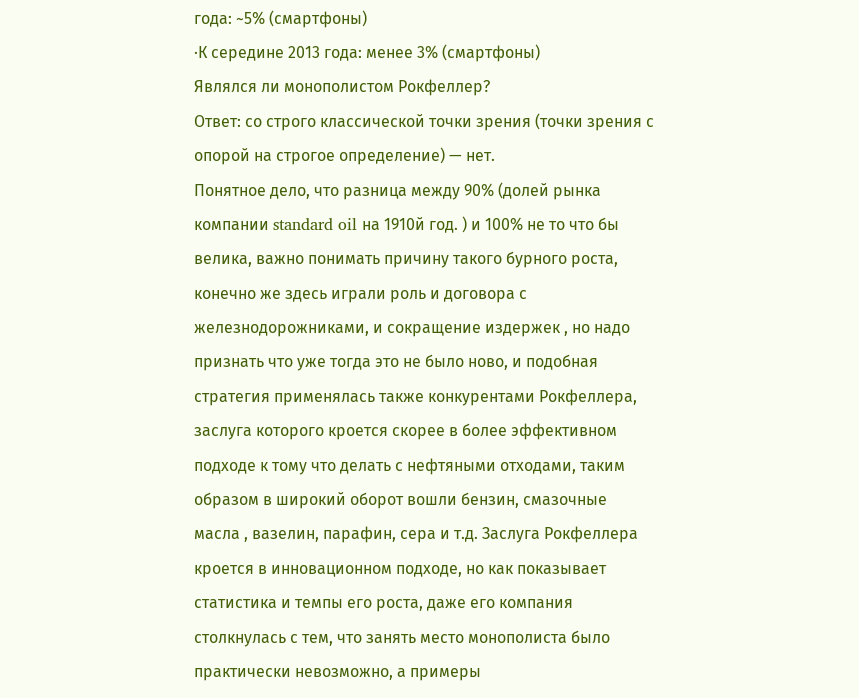года: ~5% (смартфоны)
·К середине 2013 года: менее 3% (смартфоны)
Являлся ли монополистом Рокфеллер?
Ответ: со строго классической точки зрения (точки зрения с опорой на строгое определение) — нет.
Понятное дело, что разница между 90% (долей рынка компании standard oil на 1910й год. ) и 100% не то что бы велика, важно понимать причину такого бурного роста, конечно же здесь играли роль и договора с железнодорожниками, и сокращение издержек , но надо признать что уже тогда это не было ново, и подобная стратегия применялась также конкурентами Рокфеллера, заслуга которого кроется скорее в более эффективном подходе к тому что делать с нефтяными отходами, таким образом в широкий оборот вошли бензин, смазочные масла , вазелин, парафин, сера и т.д. Заслуга Рокфеллера кроется в инновационном подходе, но как показывает статистика и темпы его роста, даже его компания столкнулась с тем, что занять место монополиста было практически невозможно, а примеры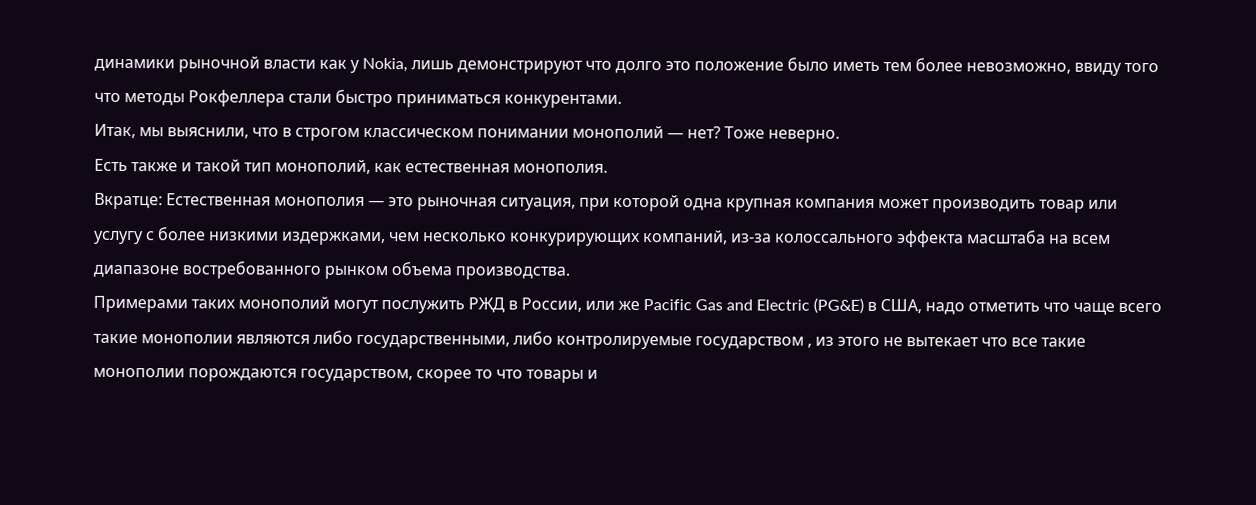динамики рыночной власти как у Nokia, лишь демонстрируют что долго это положение было иметь тем более невозможно, ввиду того что методы Рокфеллера стали быстро приниматься конкурентами.
Итак, мы выяснили, что в строгом классическом понимании монополий — нет? Тоже неверно.
Есть также и такой тип монополий, как естественная монополия.
Вкратце: Естественная монополия — это рыночная ситуация, при которой одна крупная компания может производить товар или услугу с более низкими издержками, чем несколько конкурирующих компаний, из-за колоссального эффекта масштаба на всем диапазоне востребованного рынком объема производства.
Примерами таких монополий могут послужить РЖД в России, или же Pacific Gas and Electric (PG&E) в США, надо отметить что чаще всего такие монополии являются либо государственными, либо контролируемые государством , из этого не вытекает что все такие монополии порождаются государством, скорее то что товары и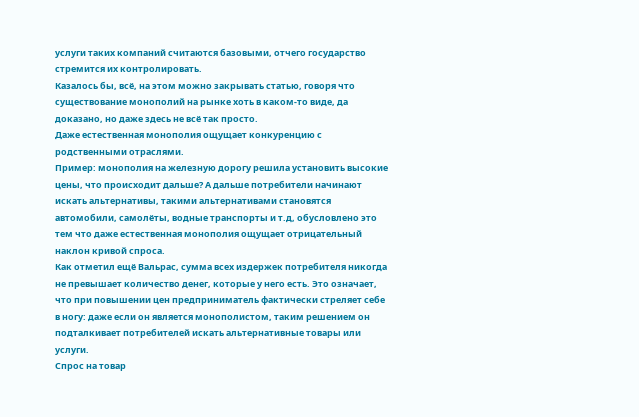услуги таких компаний считаются базовыми, отчего государство стремится их контролировать.
Казалось бы, всё, на этом можно закрывать статью, говоря что существование монополий на рынке хоть в каком-то виде, да доказано, но даже здесь не всё так просто.
Даже естественная монополия ощущает конкуренцию с родственными отраслями.
Пример: монополия на железную дорогу решила установить высокие цены, что происходит дальше? А дальше потребители начинают искать альтернативы, такими альтернативами становятся автомобили, самолёты, водные транспорты и т.д, обусловлено это тем что даже естественная монополия ощущает отрицательный наклон кривой спроса.
Как отметил ещё Вальрас, сумма всех издержек потребителя никогда не превышает количество денег, которые у него есть. Это означает, что при повышении цен предприниматель фактически стреляет себе в ногу: даже если он является монополистом, таким решением он подталкивает потребителей искать альтернативные товары или услуги.
Спрос на товар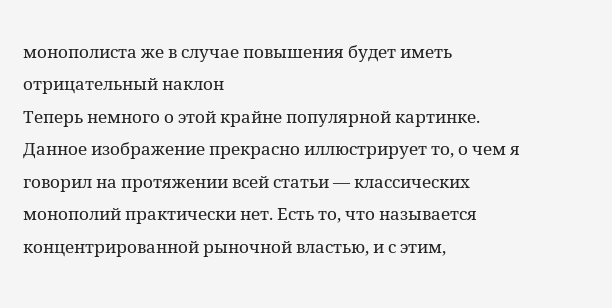монополиста же в случае повышения будет иметь отрицательный наклон
Теперь немного о этой крайне популярной картинке.
Данное изображение прекрасно иллюстрирует то, о чем я говорил на протяжении всей статьи — классических монополий практически нет. Есть то, что называется концентрированной рыночной властью, и с этим,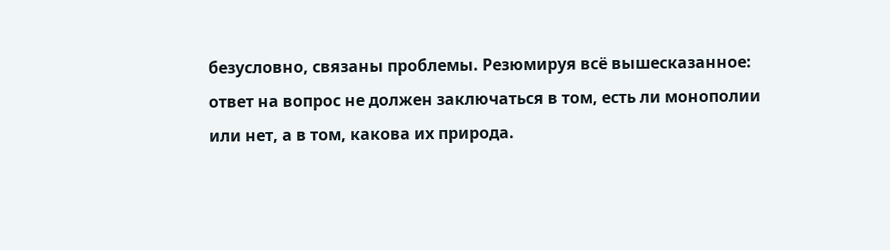безусловно, связаны проблемы. Резюмируя всё вышесказанное: ответ на вопрос не должен заключаться в том, есть ли монополии или нет, а в том, какова их природа.